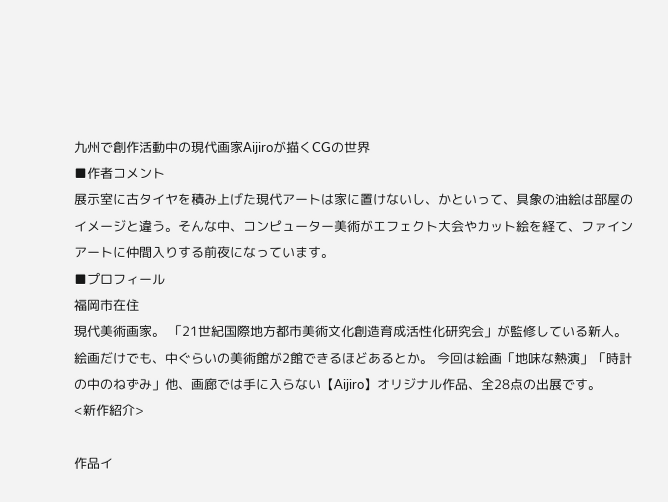九州で創作活動中の現代画家Aijiroが描くCGの世界
■作者コメント
展示室に古タイヤを積み上げた現代アートは家に置けないし、かといって、具象の油絵は部屋のイメージと違う。そんな中、コンピューター美術がエフェクト大会やカット絵を経て、ファインアートに仲間入りする前夜になっています。
■プロフィール
福岡市在住
現代美術画家。 「21世紀国際地方都市美術文化創造育成活性化研究会」が監修している新人。絵画だけでも、中ぐらいの美術館が2館できるほどあるとか。 今回は絵画「地味な熱演」「時計の中のねずみ」他、画廊では手に入らない【Aijiro】オリジナル作品、全28点の出展です。
<新作紹介>

作品イ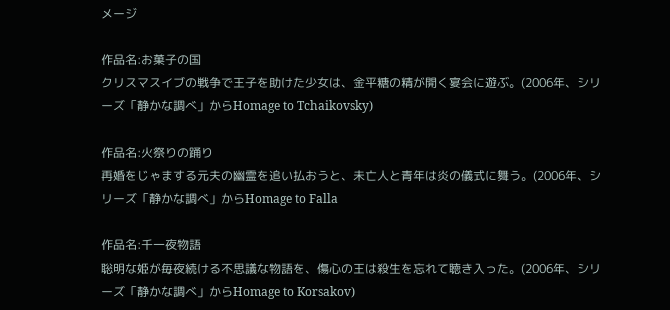メージ

作品名:お菓子の国
クリスマスイブの戦争で王子を助けた少女は、金平糖の精が開く宴会に遊ぶ。(2006年、シリーズ「静かな調べ」からHomage to Tchaikovsky)

作品名:火祭りの踊り
再婚をじゃまする元夫の幽霊を追い払おうと、未亡人と青年は炎の儀式に舞う。(2006年、シリーズ「静かな調べ」からHomage to Falla

作品名:千一夜物語
聡明な姫が毎夜続ける不思議な物語を、傷心の王は殺生を忘れて聴き入った。(2006年、シリーズ「静かな調べ」からHomage to Korsakov)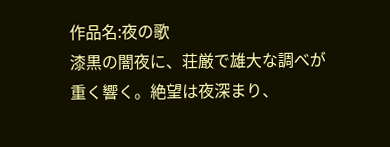作品名:夜の歌
漆黒の闇夜に、荘厳で雄大な調べが重く響く。絶望は夜深まり、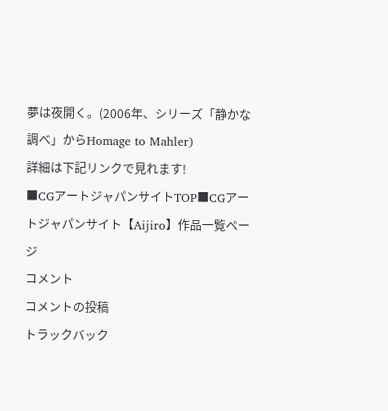夢は夜開く。(2006年、シリーズ「静かな調べ」からHomage to Mahler)
詳細は下記リンクで見れます!
■CGアートジャパンサイトTOP■CGアートジャパンサイト【Aijiro】作品一覧ページ
コメント
コメントの投稿
トラックバック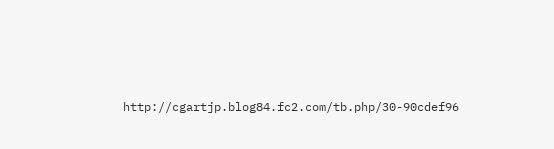http://cgartjp.blog84.fc2.com/tb.php/30-90cdef96